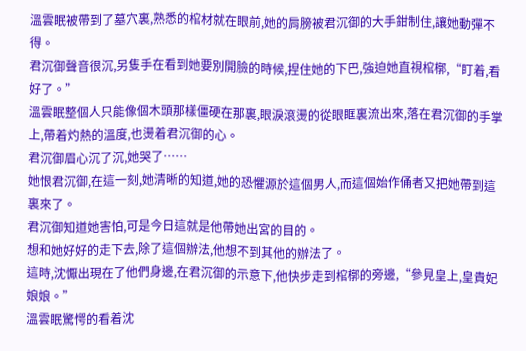溫雲眠被帶到了墓穴裏,熟悉的棺材就在眼前,她的肩膀被君沉御的大手鉗制住,讓她動彈不得。
君沉御聲音很沉,另隻手在看到她要別開臉的時候,捏住她的下巴,強迫她直視棺槨,“盯着,看好了。”
溫雲眠整個人只能像個木頭那樣僵硬在那裏,眼淚滾燙的從眼眶裏流出來,落在君沉御的手掌上,帶着灼熱的溫度,也燙着君沉御的心。
君沉御眉心沉了沉,她哭了……
她恨君沉御,在這一刻,她清晰的知道,她的恐懼源於這個男人,而這個始作俑者又把她帶到這裏來了。
君沉御知道她害怕,可是今日這就是他帶她出宮的目的。
想和她好好的走下去,除了這個辦法,他想不到其他的辦法了。
這時,沈懨出現在了他們身邊,在君沉御的示意下,他快步走到棺槨的旁邊,“參見皇上,皇貴妃娘娘。”
溫雲眠驚愕的看着沈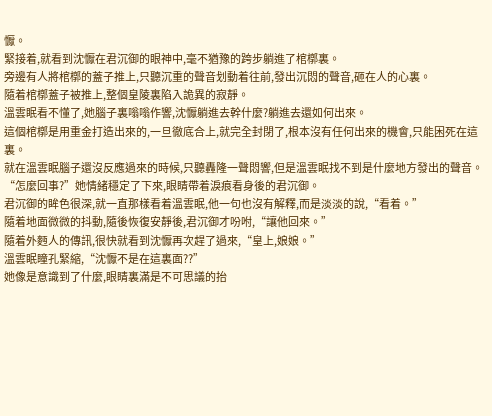懨。
緊接着,就看到沈懨在君沉御的眼神中,毫不猶豫的跨步躺進了棺槨裏。
旁邊有人將棺槨的蓋子推上,只聽沉重的聲音划動着往前,發出沉悶的聲音,砸在人的心裏。
隨着棺槨蓋子被推上,整個皇陵裏陷入詭異的寂靜。
溫雲眠看不懂了,她腦子裏嗡嗡作響,沈懨躺進去幹什麼?躺進去還如何出來。
這個棺槨是用重金打造出來的,一旦徹底合上,就完全封閉了,根本沒有任何出來的機會,只能困死在這裏。
就在溫雲眠腦子還沒反應過來的時候,只聽轟隆一聲悶響,但是溫雲眠找不到是什麼地方發出的聲音。
“怎麼回事?”她情緒穩定了下來,眼睛帶着淚痕看身後的君沉御。
君沉御的眸色很深,就一直那樣看着溫雲眠,他一句也沒有解釋,而是淡淡的說,“看着。”
隨着地面微微的抖動,隨後恢復安靜後,君沉御才吩咐,“讓他回來。”
隨着外麪人的傳訊,很快就看到沈懨再次趕了過來,“皇上,娘娘。”
溫雲眠瞳孔緊縮,“沈懨不是在這裏面??”
她像是意識到了什麼,眼睛裏滿是不可思議的抬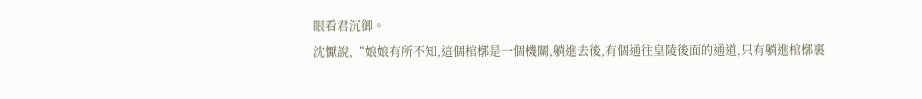眼看君沉御。
沈懨說,“娘娘有所不知,這個棺槨是一個機關,躺進去後,有個通往皇陵後面的通道,只有躺進棺槨裏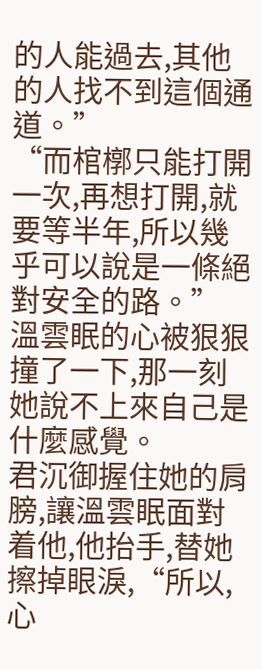的人能過去,其他的人找不到這個通道。”
“而棺槨只能打開一次,再想打開,就要等半年,所以幾乎可以說是一條絕對安全的路。”
溫雲眠的心被狠狠撞了一下,那一刻她說不上來自己是什麼感覺。
君沉御握住她的肩膀,讓溫雲眠面對着他,他抬手,替她擦掉眼淚,“所以,心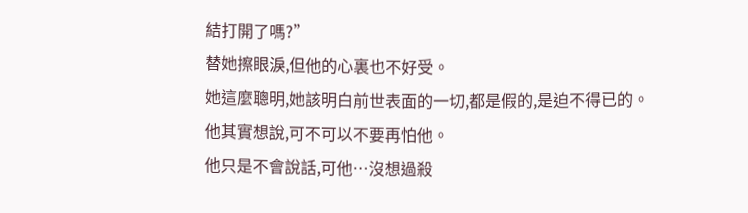結打開了嗎?”
替她擦眼淚,但他的心裏也不好受。
她這麼聰明,她該明白前世表面的一切,都是假的,是迫不得已的。
他其實想說,可不可以不要再怕他。
他只是不會說話,可他…沒想過殺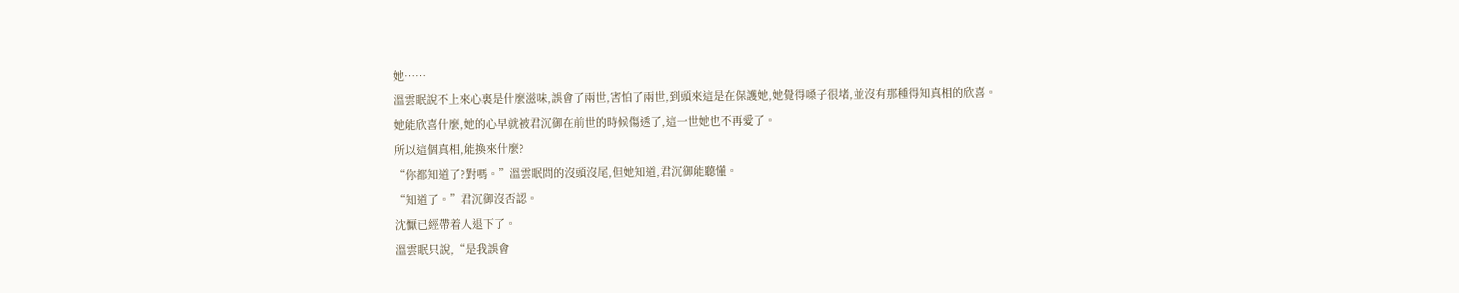她……
溫雲眠說不上來心裏是什麼滋味,誤會了兩世,害怕了兩世,到頭來這是在保護她,她覺得嗓子很堵,並沒有那種得知真相的欣喜。
她能欣喜什麼,她的心早就被君沉御在前世的時候傷透了,這一世她也不再愛了。
所以這個真相,能換來什麼?
“你都知道了?對嗎。”溫雲眠問的沒頭沒尾,但她知道,君沉御能聽懂。
“知道了。”君沉御沒否認。
沈懨已經帶着人退下了。
溫雲眠只說,“是我誤會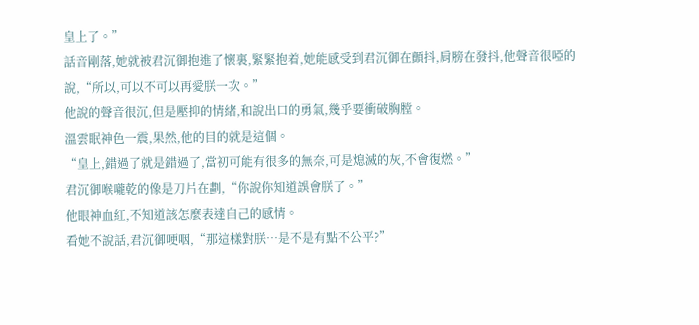皇上了。”
話音剛落,她就被君沉御抱進了懷裏,緊緊抱着,她能感受到君沉御在顫抖,肩膀在發抖,他聲音很啞的說,“所以,可以不可以再愛朕一次。”
他說的聲音很沉,但是壓抑的情緒,和說出口的勇氣,幾乎要衝破胸膛。
溫雲眠神色一震,果然,他的目的就是這個。
“皇上,錯過了就是錯過了,當初可能有很多的無奈,可是熄滅的灰,不會復燃。”
君沉御喉嚨乾的像是刀片在劃,“你說你知道誤會朕了。”
他眼神血紅,不知道該怎麼表達自己的感情。
看她不說話,君沉御哽咽,“那這樣對朕…是不是有點不公平?”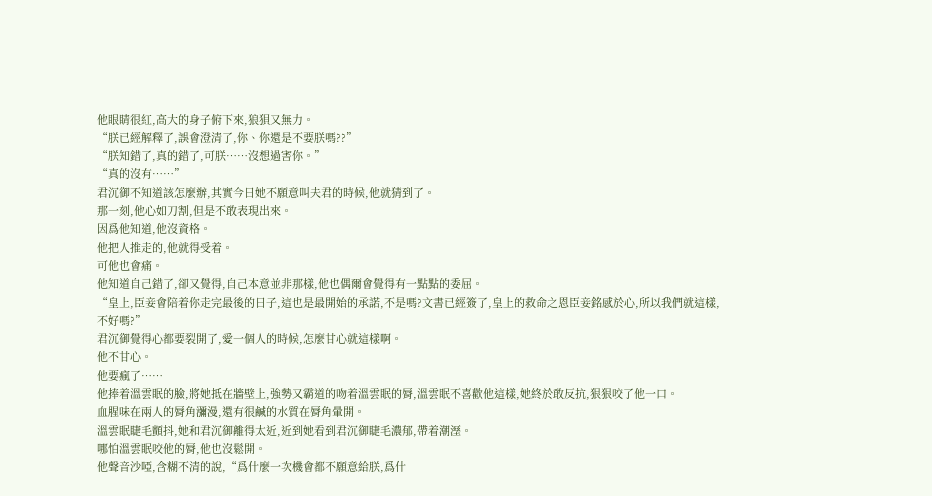他眼睛很紅,高大的身子俯下來,狼狽又無力。
“朕已經解釋了,誤會澄清了,你、你還是不要朕嗎??”
“朕知錯了,真的錯了,可朕……沒想過害你。”
“真的沒有……”
君沉御不知道該怎麼辦,其實今日她不願意叫夫君的時候,他就猜到了。
那一刻,他心如刀割,但是不敢表現出來。
因爲他知道,他沒資格。
他把人推走的,他就得受着。
可他也會痛。
他知道自己錯了,卻又覺得,自己本意並非那樣,他也偶爾會覺得有一點點的委屈。
“皇上,臣妾會陪着你走完最後的日子,這也是最開始的承諾,不是嗎?文書已經簽了,皇上的救命之恩臣妾銘感於心,所以我們就這樣,不好嗎?”
君沉御覺得心都要裂開了,愛一個人的時候,怎麼甘心就這樣啊。
他不甘心。
他要瘋了……
他捧着溫雲眠的臉,將她抵在牆壁上,強勢又霸道的吻着溫雲眠的脣,溫雲眠不喜歡他這樣,她終於敢反抗,狠狠咬了他一口。
血腥味在兩人的脣角瀰漫,還有很鹹的水質在脣角暈開。
溫雲眠睫毛顫抖,她和君沉御離得太近,近到她看到君沉御睫毛濃郁,帶着潮溼。
哪怕溫雲眠咬他的脣,他也沒鬆開。
他聲音沙啞,含糊不清的說,“爲什麼一次機會都不願意給朕,爲什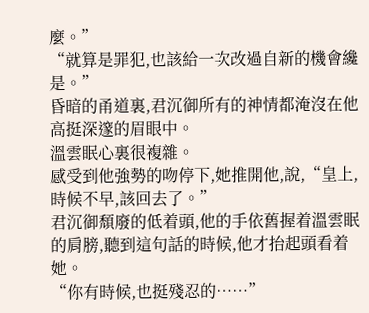麼。”
“就算是罪犯,也該給一次改過自新的機會纔是。”
昏暗的甬道裏,君沉御所有的神情都淹沒在他高挺深邃的眉眼中。
溫雲眠心裏很複雜。
感受到他強勢的吻停下,她推開他,說,“皇上,時候不早,該回去了。”
君沉御頹廢的低着頭,他的手依舊握着溫雲眠的肩膀,聽到這句話的時候,他才抬起頭看着她。
“你有時候,也挺殘忍的……”